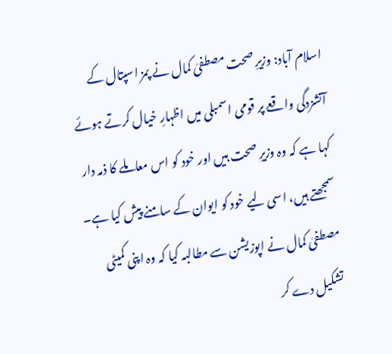اسلام آباد: وزیرِ صحت مصطفیٰ کمال نے پمز اسپتال کے آتشزدگی واقعے پر قومی اسمبلی میں اظہارِ خیال کرتے ہوئے کہا ہے کہ وہ وزیرِ صحت ہیں اور خود کو اس معاملے کا ذمہ دار سمجھتے ہیں، اسی لیے خود کو ایوان کے سامنے پیش کیا ہے۔
مصطفیٰ کمال نے اپوزیشن سے مطالبہ کیا کہ وہ اپنی کمیٹی تشکیل دے کر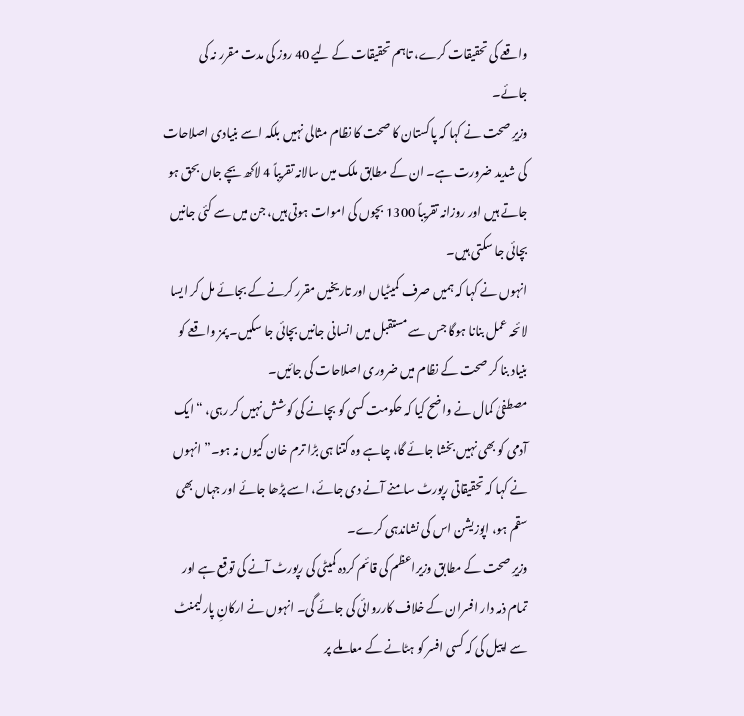واقعے کی تحقیقات کرے، تاہم تحقیقات کے لیے 40 روز کی مدت مقرر نہ کی جائے۔
وزیرِ صحت نے کہا کہ پاکستان کا صحت کا نظام مثالی نہیں بلکہ اسے بنیادی اصلاحات کی شدید ضرورت ہے۔ ان کے مطابق ملک میں سالانہ تقریباً 4 لاکھ بچے جاں بحق ہو جاتے ہیں اور روزانہ تقریباً 1300 بچوں کی اموات ہوتی ہیں، جن میں سے کئی جانیں بچائی جا سکتی ہیں۔
انہوں نے کہا کہ ہمیں صرف کمیٹیاں اور تاریخیں مقرر کرنے کے بجائے مل کر ایسا لائحہ عمل بنانا ہوگا جس سے مستقبل میں انسانی جانیں بچائی جا سکیں۔ پمز واقعے کو بنیاد بنا کر صحت کے نظام میں ضروری اصلاحات کی جائیں۔
مصطفیٰ کمال نے واضح کیا کہ حکومت کسی کو بچانے کی کوشش نہیں کر رہی، “ایک آدمی کو بھی نہیں بخشا جائے گا، چاہے وہ کتنا ہی بڑا ترم خان کیوں نہ ہو۔” انہوں نے کہا کہ تحقیقاتی رپورٹ سامنے آنے دی جائے، اسے پڑھا جائے اور جہاں بھی سقم ہو، اپوزیشن اس کی نشاندہی کرے۔
وزیرِ صحت کے مطابق وزیراعظم کی قائم کردہ کمیٹی کی رپورٹ آنے کی توقع ہے اور تمام ذمہ دار افسران کے خلاف کارروائی کی جائے گی۔ انہوں نے ارکانِ پارلیمنٹ سے اپیل کی کہ کسی افسر کو ہٹانے کے معاملے پر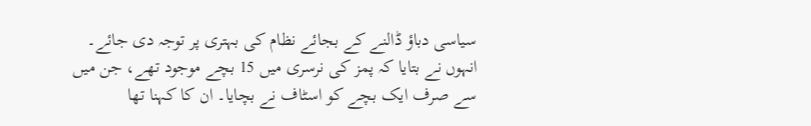سیاسی دباؤ ڈالنے کے بجائے نظام کی بہتری پر توجہ دی جائے۔
انہوں نے بتایا کہ پمز کی نرسری میں 15 بچے موجود تھے، جن میں سے صرف ایک بچے کو اسٹاف نے بچایا۔ ان کا کہنا تھا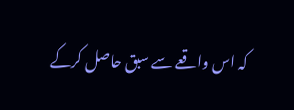کہ اس واقعے سے سبق حاصل کرکے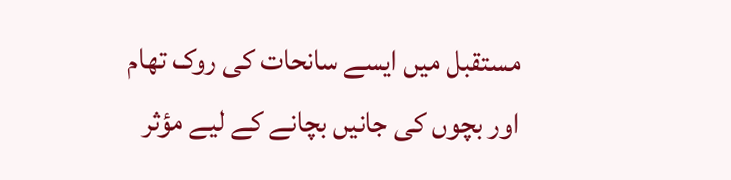مستقبل میں ایسے سانحات کی روک تھام اور بچوں کی جانیں بچانے کے لیے مؤثر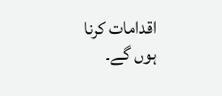اقدامات کرنا ہوں گے۔